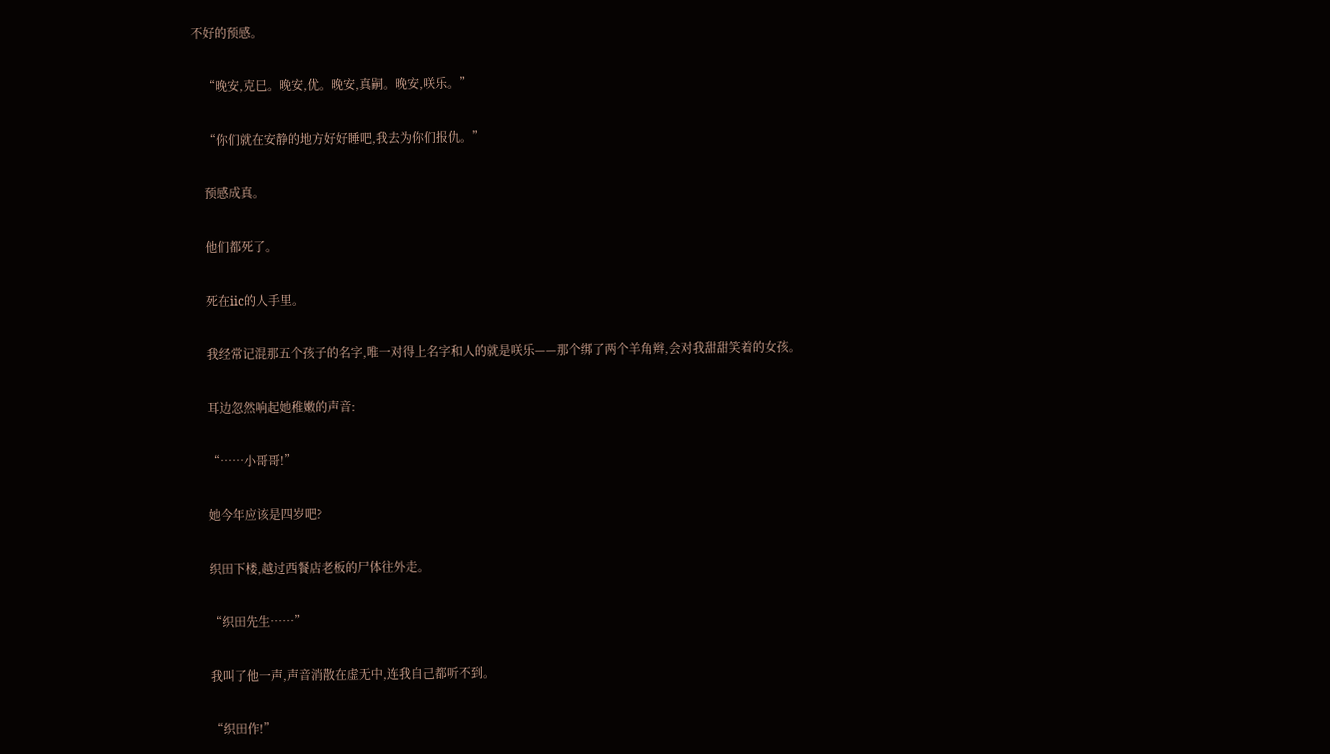不好的预感。

    “晚安,克巳。晚安,优。晚安,真嗣。晚安,咲乐。”

    “你们就在安静的地方好好睡吧,我去为你们报仇。”

    预感成真。

    他们都死了。

    死在iic的人手里。

    我经常记混那五个孩子的名字,唯一对得上名字和人的就是咲乐——那个绑了两个羊角辫,会对我甜甜笑着的女孩。

    耳边忽然响起她稚嫩的声音:

    “……小哥哥!”

    她今年应该是四岁吧?

    织田下楼,越过西餐店老板的尸体往外走。

    “织田先生……”

    我叫了他一声,声音消散在虚无中,连我自己都听不到。

    “织田作!”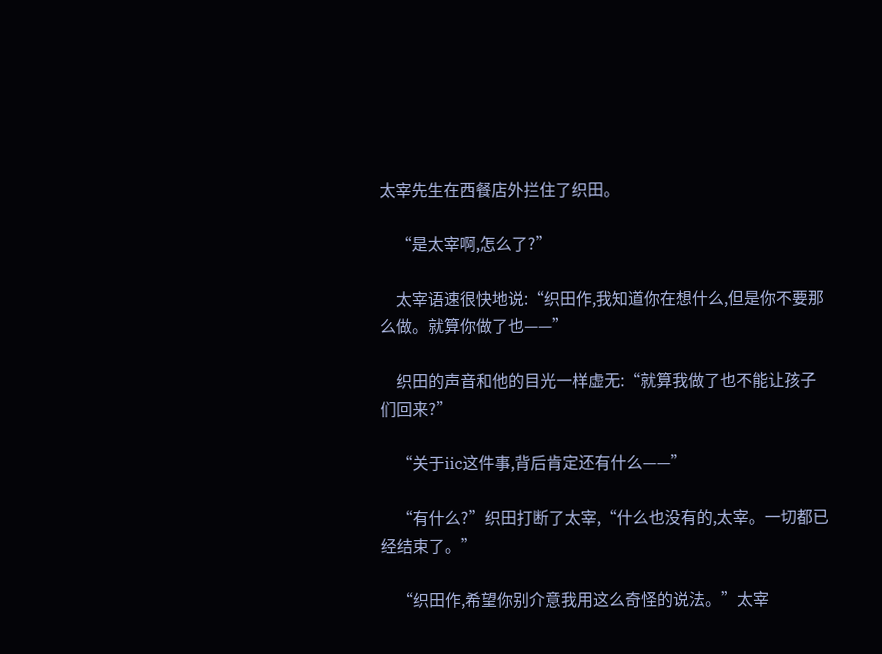太宰先生在西餐店外拦住了织田。

    “是太宰啊,怎么了?”

    太宰语速很快地说:“织田作,我知道你在想什么,但是你不要那么做。就算你做了也——”

    织田的声音和他的目光一样虚无:“就算我做了也不能让孩子们回来?”

    “关于iic这件事,背后肯定还有什么——”

    “有什么?”织田打断了太宰,“什么也没有的,太宰。一切都已经结束了。”

    “织田作,希望你别介意我用这么奇怪的说法。”太宰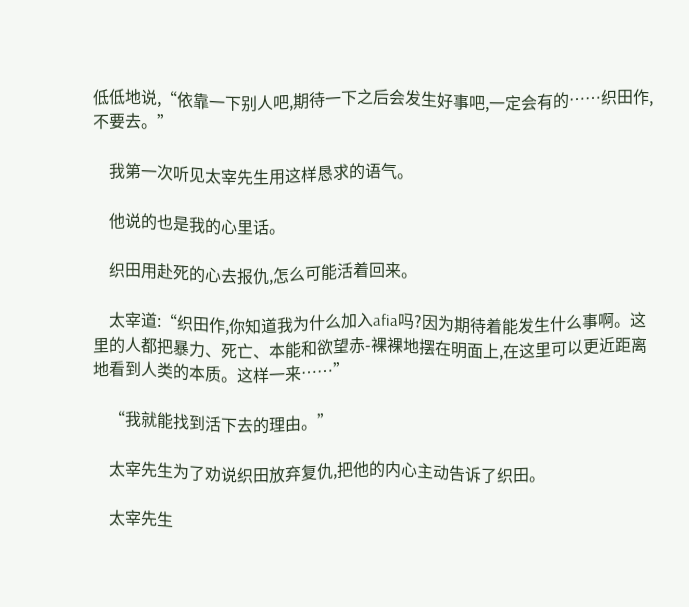低低地说,“依靠一下别人吧,期待一下之后会发生好事吧,一定会有的……织田作,不要去。”

    我第一次听见太宰先生用这样恳求的语气。

    他说的也是我的心里话。

    织田用赴死的心去报仇,怎么可能活着回来。

    太宰道:“织田作,你知道我为什么加入afia吗?因为期待着能发生什么事啊。这里的人都把暴力、死亡、本能和欲望赤-裸裸地摆在明面上,在这里可以更近距离地看到人类的本质。这样一来……”

    “我就能找到活下去的理由。”

    太宰先生为了劝说织田放弃复仇,把他的内心主动告诉了织田。

    太宰先生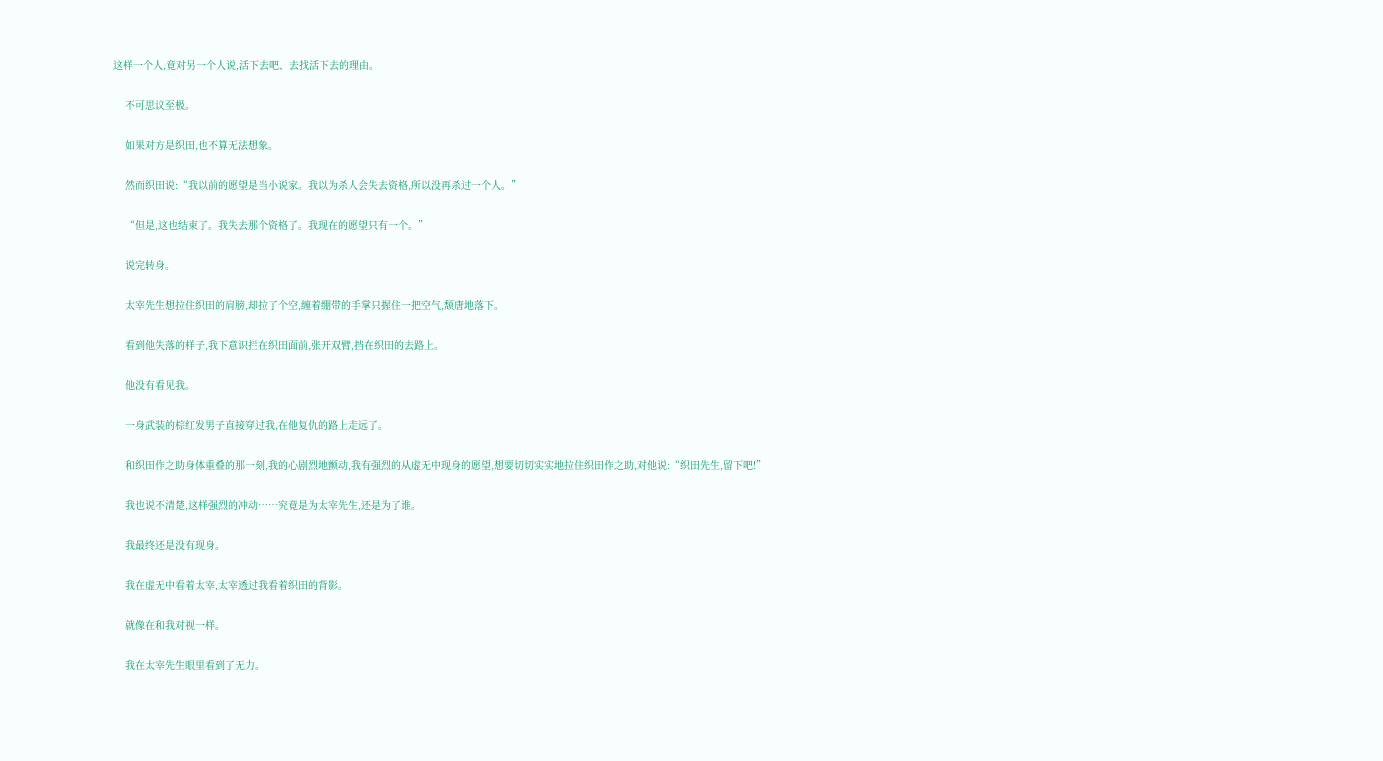这样一个人,竟对另一个人说,活下去吧、去找活下去的理由。

    不可思议至极。

    如果对方是织田,也不算无法想象。

    然而织田说:“我以前的愿望是当小说家。我以为杀人会失去资格,所以没再杀过一个人。”

    “但是,这也结束了。我失去那个资格了。我现在的愿望只有一个。”

    说完转身。

    太宰先生想拉住织田的肩膀,却拉了个空,缠着绷带的手掌只握住一把空气,颓唐地落下。

    看到他失落的样子,我下意识拦在织田面前,张开双臂,挡在织田的去路上。

    他没有看见我。

    一身武装的棕红发男子直接穿过我,在他复仇的路上走远了。

    和织田作之助身体重叠的那一刻,我的心剧烈地颤动,我有强烈的从虚无中现身的愿望,想要切切实实地拉住织田作之助,对他说:“织田先生,留下吧!”

    我也说不清楚,这样强烈的冲动……究竟是为太宰先生,还是为了谁。

    我最终还是没有现身。

    我在虚无中看着太宰,太宰透过我看着织田的背影。

    就像在和我对视一样。

    我在太宰先生眼里看到了无力。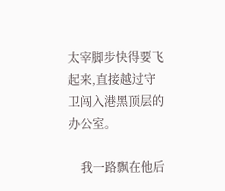太宰脚步快得要飞起来,直接越过守卫闯入港黑顶层的办公室。

    我一路飘在他后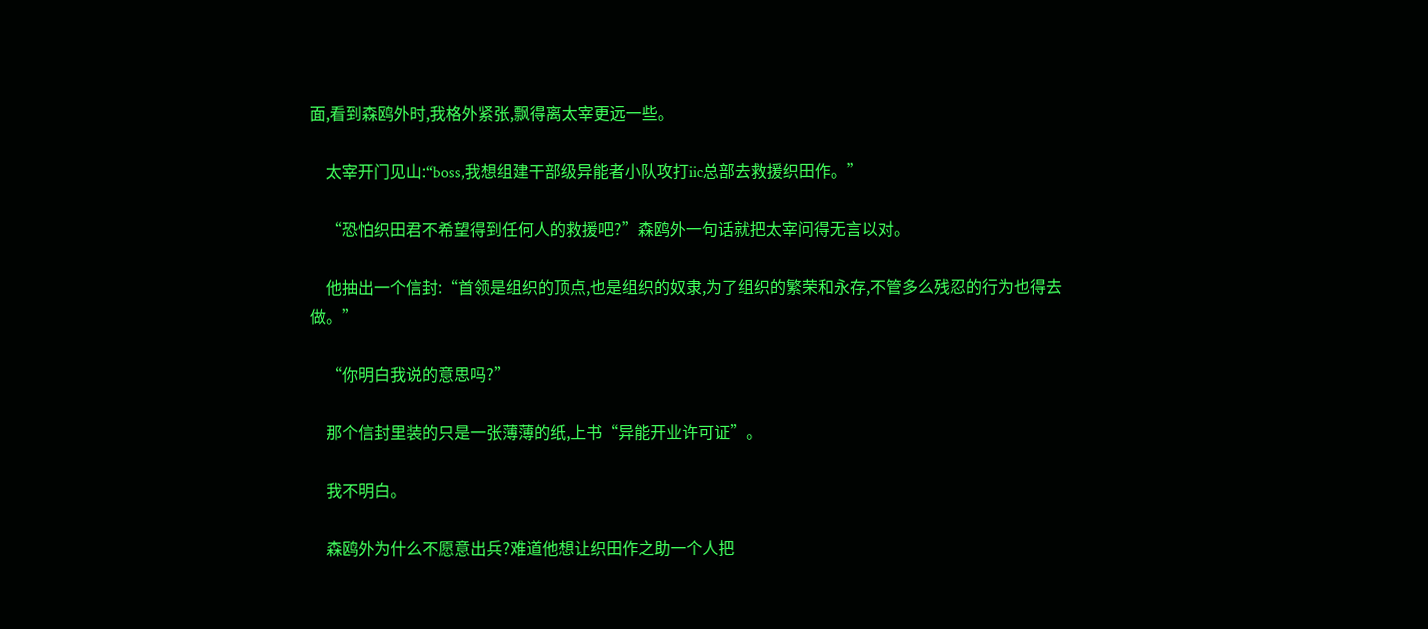面,看到森鸥外时,我格外紧张,飘得离太宰更远一些。

    太宰开门见山:“boss,我想组建干部级异能者小队攻打iic总部去救援织田作。”

    “恐怕织田君不希望得到任何人的救援吧?”森鸥外一句话就把太宰问得无言以对。

    他抽出一个信封:“首领是组织的顶点,也是组织的奴隶,为了组织的繁荣和永存,不管多么残忍的行为也得去做。”

    “你明白我说的意思吗?”

    那个信封里装的只是一张薄薄的纸,上书“异能开业许可证”。

    我不明白。

    森鸥外为什么不愿意出兵?难道他想让织田作之助一个人把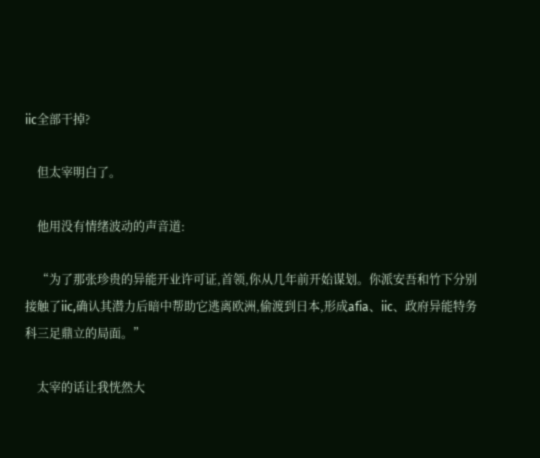iic全部干掉?

    但太宰明白了。

    他用没有情绪波动的声音道:

    “为了那张珍贵的异能开业许可证,首领,你从几年前开始谋划。你派安吾和竹下分别接触了iic,确认其潜力后暗中帮助它逃离欧洲,偷渡到日本,形成afia、iic、政府异能特务科三足鼎立的局面。”

    太宰的话让我恍然大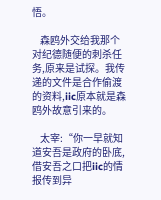悟。

    森鸥外交给我那个对纪德随便的刺杀任务,原来是试探。我传递的文件是合作偷渡的资料,iic原本就是森鸥外故意引来的。

    太宰:“你一早就知道安吾是政府的卧底,借安吾之口把iic的情报传到异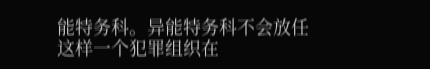能特务科。异能特务科不会放任这样一个犯罪组织在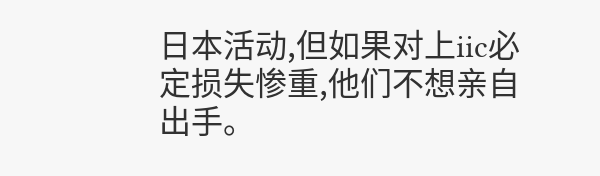日本活动,但如果对上iic必定损失惨重,他们不想亲自出手。